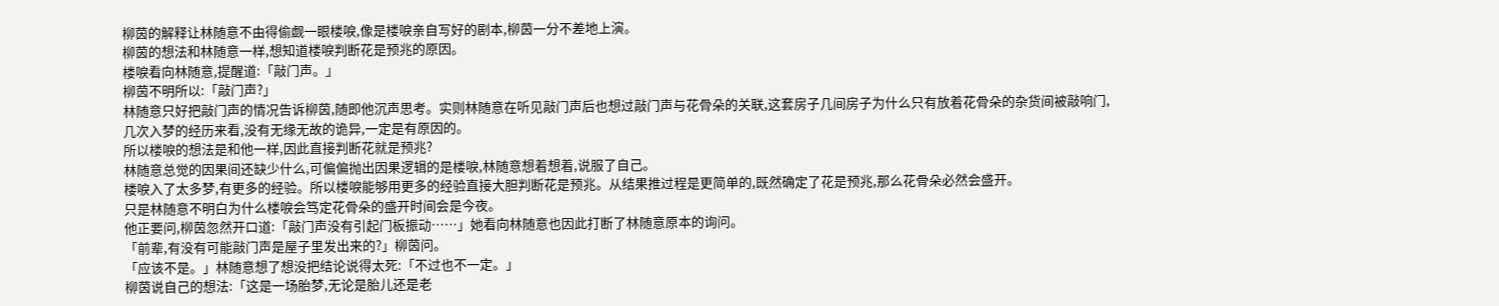柳茵的解释让林随意不由得偷觑一眼楼唳,像是楼唳亲自写好的剧本,柳茵一分不差地上演。
柳茵的想法和林随意一样,想知道楼唳判断花是预兆的原因。
楼唳看向林随意,提醒道:「敲门声。」
柳茵不明所以:「敲门声?」
林随意只好把敲门声的情况告诉柳茵,随即他沉声思考。实则林随意在听见敲门声后也想过敲门声与花骨朵的关联,这套房子几间房子为什么只有放着花骨朵的杂货间被敲响门,几次入梦的经历来看,没有无缘无故的诡异,一定是有原因的。
所以楼唳的想法是和他一样,因此直接判断花就是预兆?
林随意总觉的因果间还缺少什么,可偏偏抛出因果逻辑的是楼唳,林随意想着想着,说服了自己。
楼唳入了太多梦,有更多的经验。所以楼唳能够用更多的经验直接大胆判断花是预兆。从结果推过程是更简单的,既然确定了花是预兆,那么花骨朵必然会盛开。
只是林随意不明白为什么楼唳会笃定花骨朵的盛开时间会是今夜。
他正要问,柳茵忽然开口道:「敲门声没有引起门板振动……」她看向林随意也因此打断了林随意原本的询问。
「前辈,有没有可能敲门声是屋子里发出来的?」柳茵问。
「应该不是。」林随意想了想没把结论说得太死:「不过也不一定。」
柳茵说自己的想法:「这是一场胎梦,无论是胎儿还是老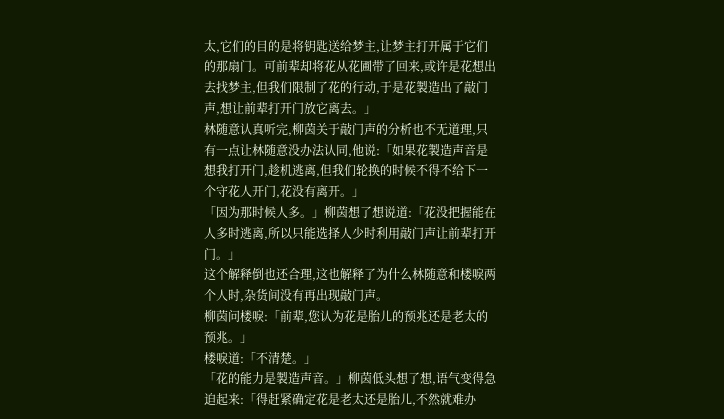太,它们的目的是将钥匙送给梦主,让梦主打开属于它们的那扇门。可前辈却将花从花圃带了回来,或许是花想出去找梦主,但我们限制了花的行动,于是花製造出了敲门声,想让前辈打开门放它离去。」
林随意认真听完,柳茵关于敲门声的分析也不无道理,只有一点让林随意没办法认同,他说:「如果花製造声音是想我打开门,趁机逃离,但我们轮换的时候不得不给下一个守花人开门,花没有离开。」
「因为那时候人多。」柳茵想了想说道:「花没把握能在人多时逃离,所以只能选择人少时利用敲门声让前辈打开门。」
这个解释倒也还合理,这也解释了为什么林随意和楼唳两个人时,杂货间没有再出现敲门声。
柳茵问楼唳:「前辈,您认为花是胎儿的预兆还是老太的预兆。」
楼唳道:「不清楚。」
「花的能力是製造声音。」柳茵低头想了想,语气变得急迫起来:「得赶紧确定花是老太还是胎儿,不然就难办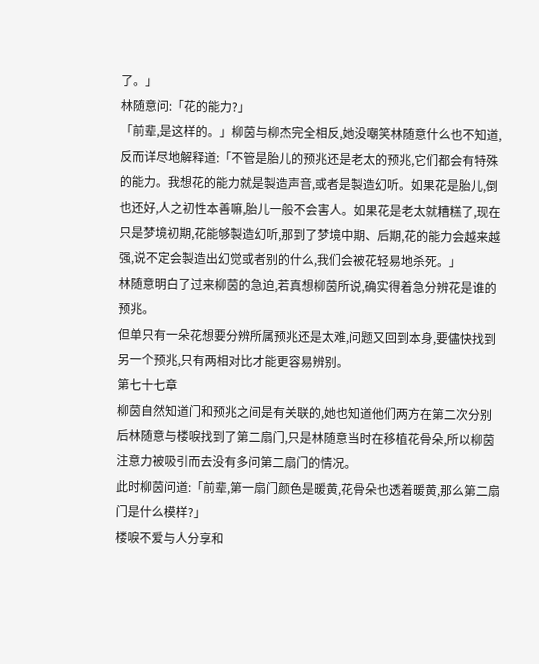了。」
林随意问:「花的能力?」
「前辈,是这样的。」柳茵与柳杰完全相反,她没嘲笑林随意什么也不知道,反而详尽地解释道:「不管是胎儿的预兆还是老太的预兆,它们都会有特殊的能力。我想花的能力就是製造声音,或者是製造幻听。如果花是胎儿,倒也还好,人之初性本善嘛,胎儿一般不会害人。如果花是老太就糟糕了,现在只是梦境初期,花能够製造幻听,那到了梦境中期、后期,花的能力会越来越强,说不定会製造出幻觉或者别的什么,我们会被花轻易地杀死。」
林随意明白了过来柳茵的急迫,若真想柳茵所说,确实得着急分辨花是谁的预兆。
但单只有一朵花想要分辨所属预兆还是太难,问题又回到本身,要儘快找到另一个预兆,只有两相对比才能更容易辨别。
第七十七章
柳茵自然知道门和预兆之间是有关联的,她也知道他们两方在第二次分别后林随意与楼唳找到了第二扇门,只是林随意当时在移植花骨朵,所以柳茵注意力被吸引而去没有多问第二扇门的情况。
此时柳茵问道:「前辈,第一扇门颜色是暖黄,花骨朵也透着暖黄,那么第二扇门是什么模样?」
楼唳不爱与人分享和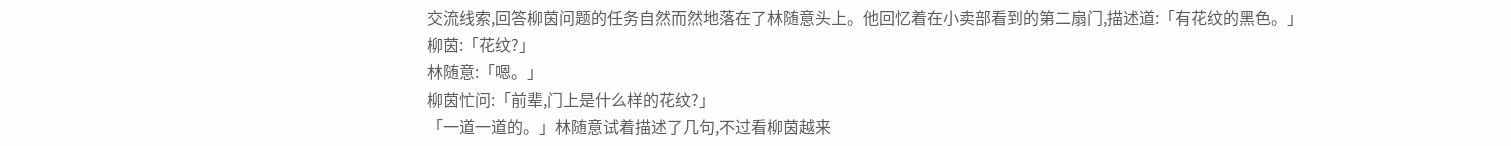交流线索,回答柳茵问题的任务自然而然地落在了林随意头上。他回忆着在小卖部看到的第二扇门,描述道:「有花纹的黑色。」
柳茵:「花纹?」
林随意:「嗯。」
柳茵忙问:「前辈,门上是什么样的花纹?」
「一道一道的。」林随意试着描述了几句,不过看柳茵越来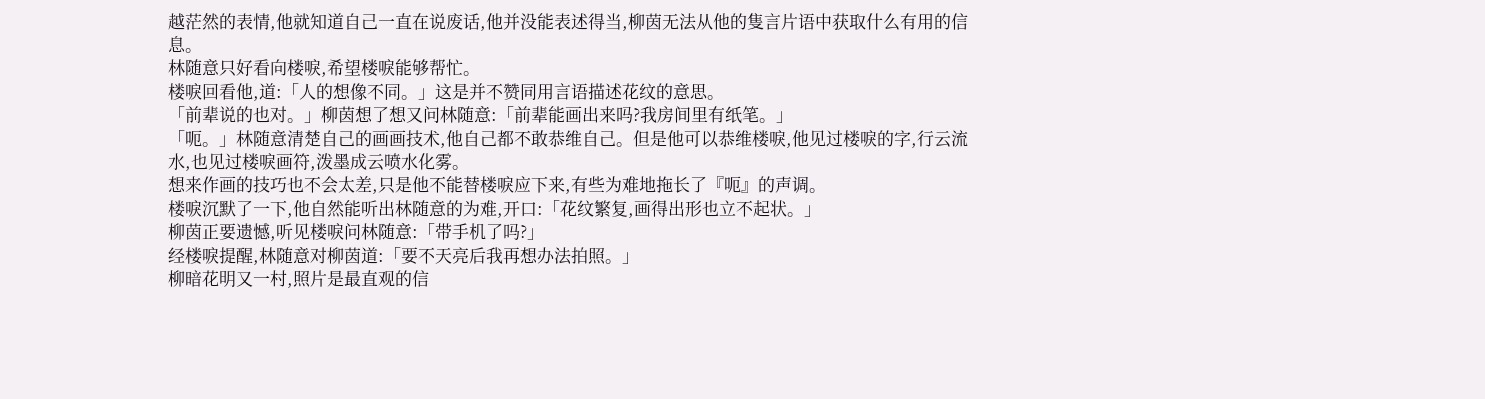越茫然的表情,他就知道自己一直在说废话,他并没能表述得当,柳茵无法从他的隻言片语中获取什么有用的信息。
林随意只好看向楼唳,希望楼唳能够帮忙。
楼唳回看他,道:「人的想像不同。」这是并不赞同用言语描述花纹的意思。
「前辈说的也对。」柳茵想了想又问林随意:「前辈能画出来吗?我房间里有纸笔。」
「呃。」林随意清楚自己的画画技术,他自己都不敢恭维自己。但是他可以恭维楼唳,他见过楼唳的字,行云流水,也见过楼唳画符,泼墨成云喷水化雾。
想来作画的技巧也不会太差,只是他不能替楼唳应下来,有些为难地拖长了『呃』的声调。
楼唳沉默了一下,他自然能听出林随意的为难,开口:「花纹繁复,画得出形也立不起状。」
柳茵正要遗憾,听见楼唳问林随意:「带手机了吗?」
经楼唳提醒,林随意对柳茵道:「要不天亮后我再想办法拍照。」
柳暗花明又一村,照片是最直观的信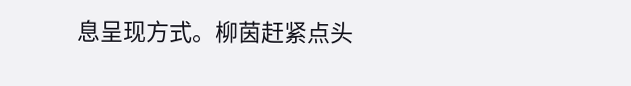息呈现方式。柳茵赶紧点头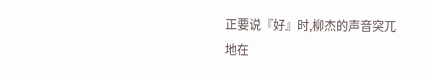正要说『好』时,柳杰的声音突兀地在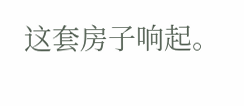这套房子响起。